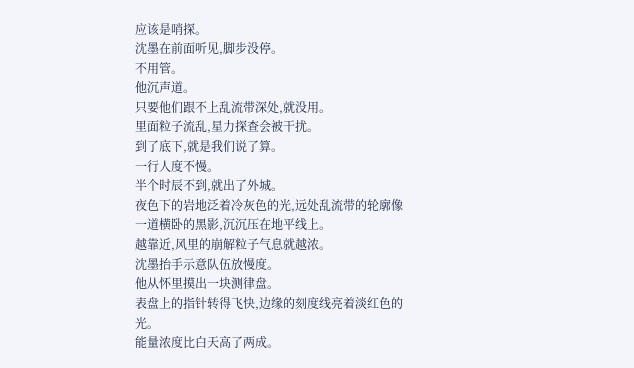应该是哨探。
沈墨在前面听见,脚步没停。
不用管。
他沉声道。
只要他们跟不上乱流带深处,就没用。
里面粒子流乱,星力探查会被干扰。
到了底下,就是我们说了算。
一行人度不慢。
半个时辰不到,就出了外城。
夜色下的岩地泛着冷灰色的光,远处乱流带的轮廓像一道横卧的黑影,沉沉压在地平线上。
越靠近,风里的崩解粒子气息就越浓。
沈墨抬手示意队伍放慢度。
他从怀里摸出一块测律盘。
表盘上的指针转得飞快,边缘的刻度线亮着淡红色的光。
能量浓度比白天高了两成。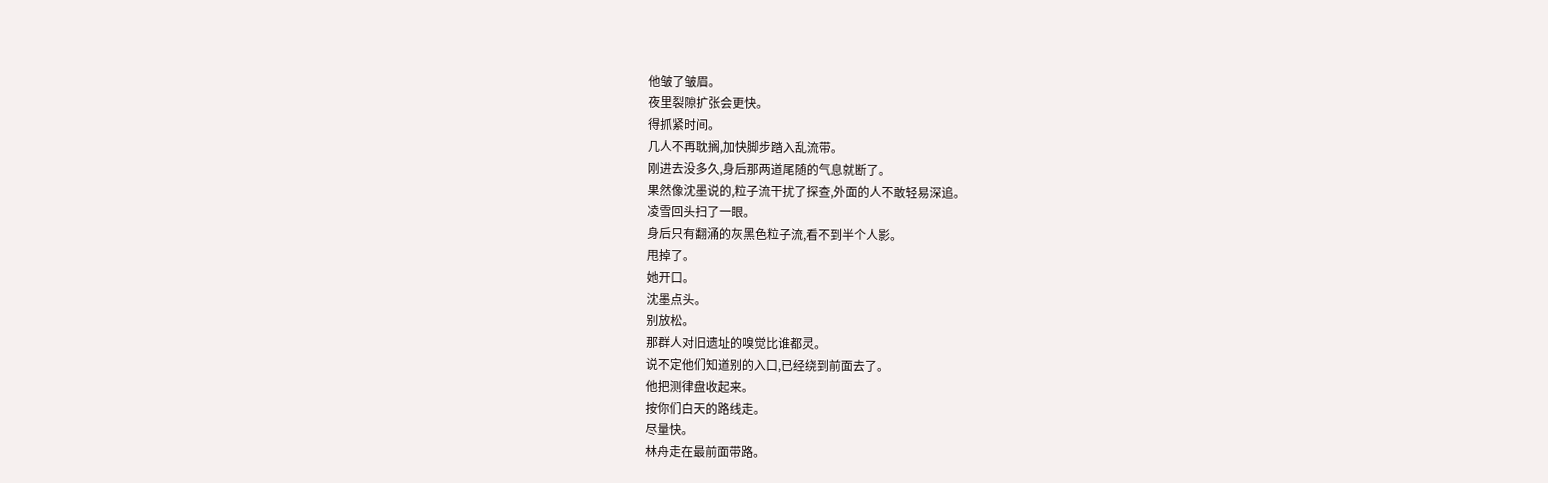他皱了皱眉。
夜里裂隙扩张会更快。
得抓紧时间。
几人不再耽搁,加快脚步踏入乱流带。
刚进去没多久,身后那两道尾随的气息就断了。
果然像沈墨说的,粒子流干扰了探查,外面的人不敢轻易深追。
凌雪回头扫了一眼。
身后只有翻涌的灰黑色粒子流,看不到半个人影。
甩掉了。
她开口。
沈墨点头。
别放松。
那群人对旧遗址的嗅觉比谁都灵。
说不定他们知道别的入口,已经绕到前面去了。
他把测律盘收起来。
按你们白天的路线走。
尽量快。
林舟走在最前面带路。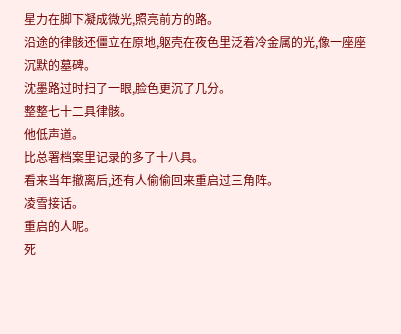星力在脚下凝成微光,照亮前方的路。
沿途的律骸还僵立在原地,躯壳在夜色里泛着冷金属的光,像一座座沉默的墓碑。
沈墨路过时扫了一眼,脸色更沉了几分。
整整七十二具律骸。
他低声道。
比总署档案里记录的多了十八具。
看来当年撤离后,还有人偷偷回来重启过三角阵。
凌雪接话。
重启的人呢。
死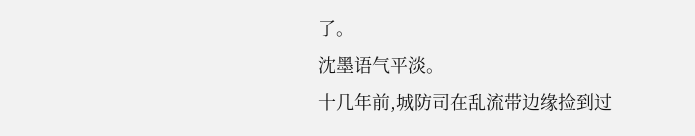了。
沈墨语气平淡。
十几年前,城防司在乱流带边缘捡到过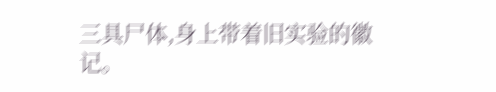三具尸体,身上带着旧实验的徽记。